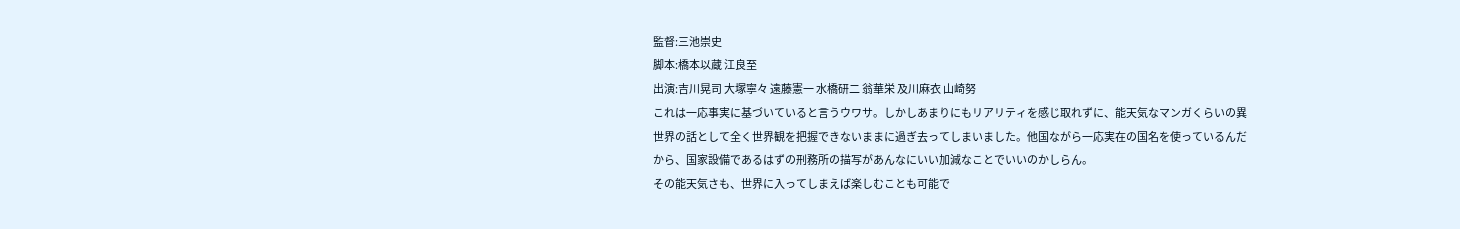監督:三池崇史
脚本:橋本以蔵 江良至
出演:吉川晃司 大塚寧々 遠藤憲一 水橋研二 翁華栄 及川麻衣 山崎努
これは一応事実に基づいていると言うウワサ。しかしあまりにもリアリティを感じ取れずに、能天気なマンガくらいの異世界の話として全く世界観を把握できないままに過ぎ去ってしまいました。他国ながら一応実在の国名を使っているんだから、国家設備であるはずの刑務所の描写があんなにいい加減なことでいいのかしらん。
その能天気さも、世界に入ってしまえば楽しむことも可能で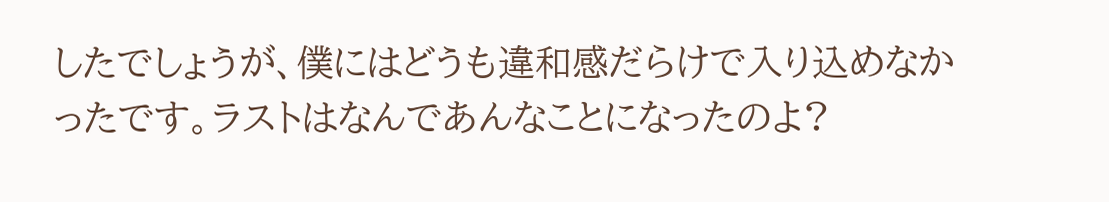したでしょうが、僕にはどうも違和感だらけで入り込めなかったです。ラストはなんであんなことになったのよ?